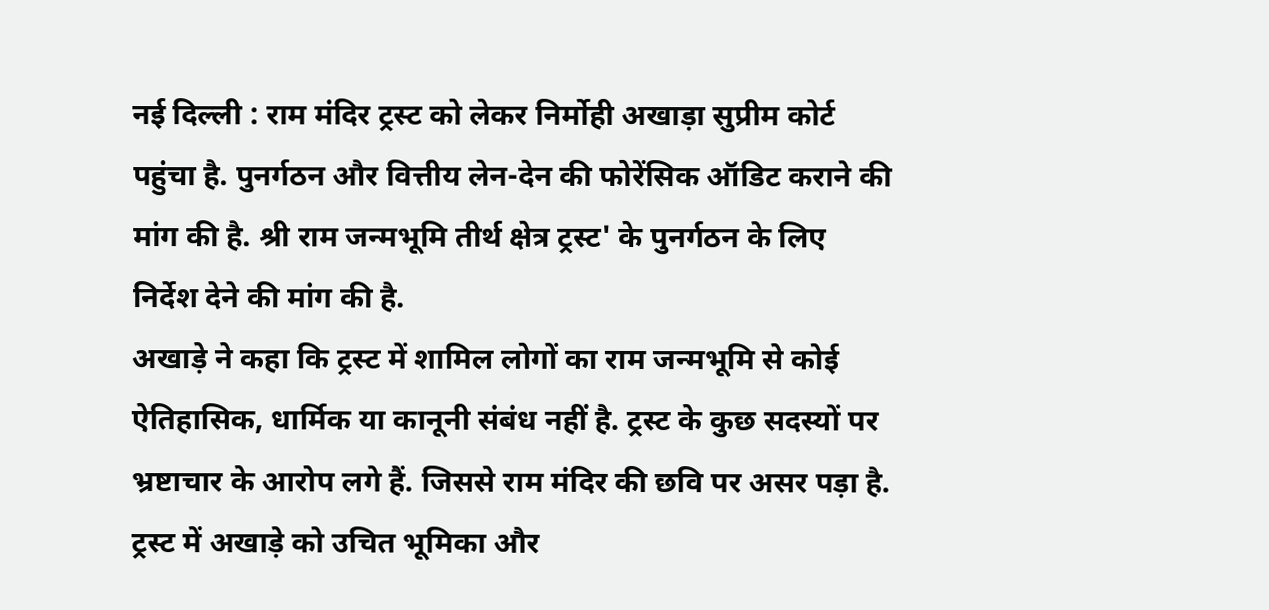नई दिल्ली : राम मंदिर ट्रस्ट को लेकर निर्मोही अखाड़ा सुप्रीम कोर्ट पहुंचा है. पुनर्गठन और वित्तीय लेन-देन की फोरेंसिक ऑडिट कराने की मांग की है. श्री राम जन्मभूमि तीर्थ क्षेत्र ट्रस्ट' के पुनर्गठन के लिए निर्देश देने की मांग की है.
अखाड़े ने कहा कि ट्रस्ट में शामिल लोगों का राम जन्मभूमि से कोई ऐतिहासिक, धार्मिक या कानूनी संबंध नहीं है. ट्रस्ट के कुछ सदस्यों पर भ्रष्टाचार के आरोप लगे हैं. जिससे राम मंदिर की छवि पर असर पड़ा है. ट्रस्ट में अखाड़े को उचित भूमिका और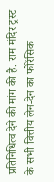प्रतिनिधित्व देने की मांग की है. राम मंदिर ट्रस्ट के सभी वित्तीय लेन-देन का फोरेंसिक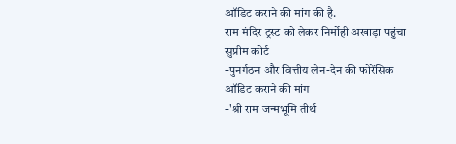ऑडिट कराने की मांग की है.
राम मंदिर ट्रस्ट को लेकर निर्मोही अखाड़ा पहुंचा सुप्रीम कोर्ट
-पुनर्गठन और वित्तीय लेन-देन की फोरेंसिक ऑडिट कराने की मांग
-'श्री राम जन्मभूमि तीर्थ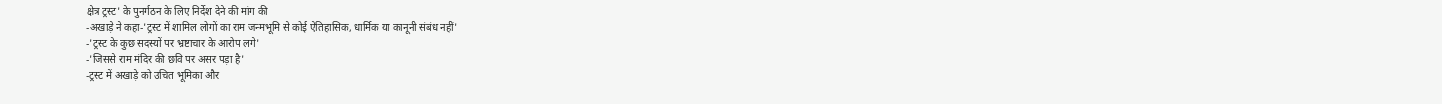क्षेत्र ट्रस्ट' के पुनर्गठन के लिए निर्देश देने की मांग की
-अखाड़े ने कहा-'ट्रस्ट में शामिल लोगों का राम जन्मभूमि से कोई ऐतिहासिक, धार्मिक या कानूनी संबंध नहीं'
-'ट्रस्ट के कुछ सदस्यों पर भ्रष्टाचार के आरोप लगे'
-'जिससे राम मंदिर की छवि पर असर पड़ा है'
-ट्रस्ट में अखाड़े को उचित भूमिका और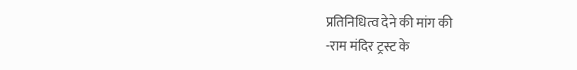प्रतिनिधित्व देने की मांग की
-राम मंदिर ट्रस्ट के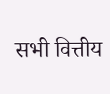सभी वित्तीय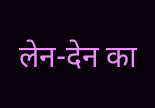लेन-देन का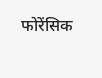फोरेंसिक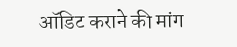ऑडिट कराने की मांग